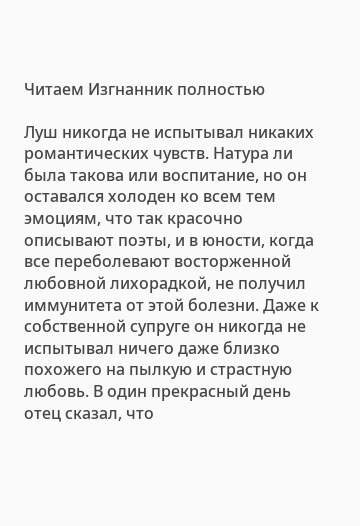Читаем Изгнанник полностью

Луш никогда не испытывал никаких романтических чувств. Натура ли была такова или воспитание, но он оставался холоден ко всем тем эмоциям, что так красочно описывают поэты, и в юности, когда все переболевают восторженной любовной лихорадкой, не получил иммунитета от этой болезни. Даже к собственной супруге он никогда не испытывал ничего даже близко похожего на пылкую и страстную любовь. В один прекрасный день отец сказал, что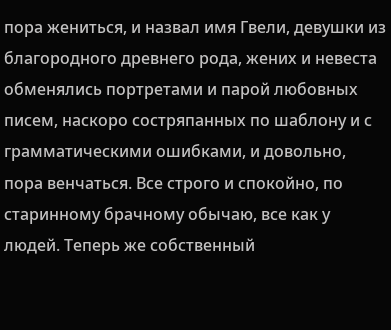пора жениться, и назвал имя Гвели, девушки из благородного древнего рода, жених и невеста обменялись портретами и парой любовных писем, наскоро состряпанных по шаблону и с грамматическими ошибками, и довольно, пора венчаться. Все строго и спокойно, по старинному брачному обычаю, все как у людей. Теперь же собственный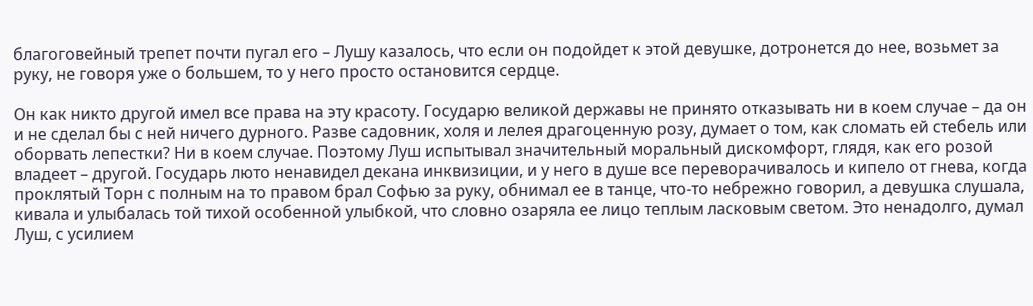благоговейный трепет почти пугал его – Лушу казалось, что если он подойдет к этой девушке, дотронется до нее, возьмет за руку, не говоря уже о большем, то у него просто остановится сердце.

Он как никто другой имел все права на эту красоту. Государю великой державы не принято отказывать ни в коем случае – да он и не сделал бы с ней ничего дурного. Разве садовник, холя и лелея драгоценную розу, думает о том, как сломать ей стебель или оборвать лепестки? Ни в коем случае. Поэтому Луш испытывал значительный моральный дискомфорт, глядя, как его розой владеет – другой. Государь люто ненавидел декана инквизиции, и у него в душе все переворачивалось и кипело от гнева, когда проклятый Торн с полным на то правом брал Софью за руку, обнимал ее в танце, что-то небрежно говорил, а девушка слушала, кивала и улыбалась той тихой особенной улыбкой, что словно озаряла ее лицо теплым ласковым светом. Это ненадолго, думал Луш, с усилием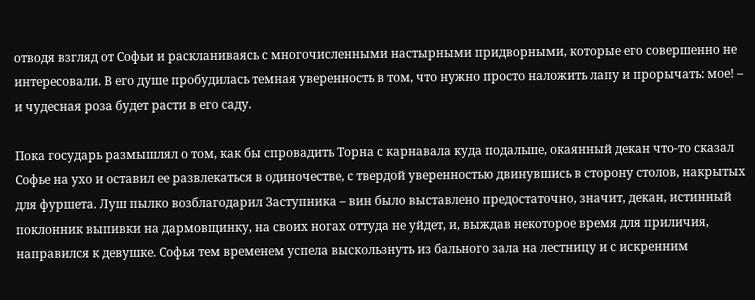отводя взгляд от Софьи и раскланиваясь с многочисленными настырными придворными, которые его совершенно не интересовали. В его душе пробудилась темная уверенность в том, что нужно просто наложить лапу и прорычать: мое! – и чудесная роза будет расти в его саду.

Пока государь размышлял о том, как бы спровадить Торна с карнавала куда подальше, окаянный декан что-то сказал Софье на ухо и оставил ее развлекаться в одиночестве, с твердой уверенностью двинувшись в сторону столов, накрытых для фуршета. Луш пылко возблагодарил Заступника – вин было выставлено предостаточно, значит, декан, истинный поклонник выпивки на дармовщинку, на своих ногах оттуда не уйдет, и, выждав некоторое время для приличия, направился к девушке. Софья тем временем успела выскользнуть из бального зала на лестницу и с искренним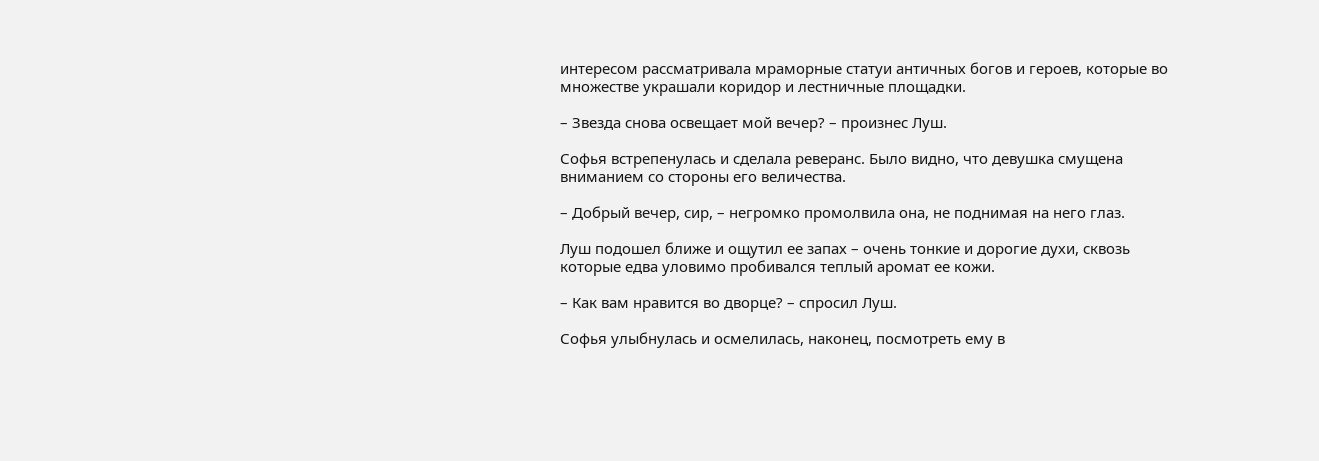интересом рассматривала мраморные статуи античных богов и героев, которые во множестве украшали коридор и лестничные площадки.

– Звезда снова освещает мой вечер? – произнес Луш.

Софья встрепенулась и сделала реверанс. Было видно, что девушка смущена вниманием со стороны его величества.

– Добрый вечер, сир, – негромко промолвила она, не поднимая на него глаз.

Луш подошел ближе и ощутил ее запах – очень тонкие и дорогие духи, сквозь которые едва уловимо пробивался теплый аромат ее кожи.

– Как вам нравится во дворце? – спросил Луш.

Софья улыбнулась и осмелилась, наконец, посмотреть ему в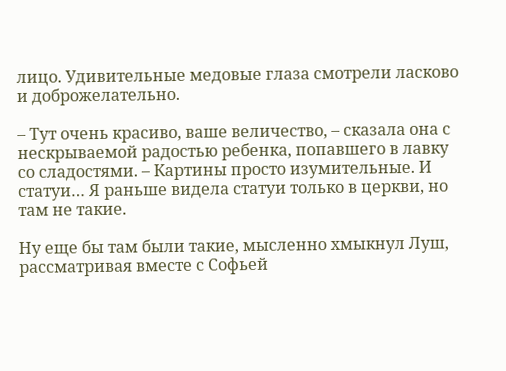лицо. Удивительные медовые глаза смотрели ласково и доброжелательно.

– Тут очень красиво, ваше величество, – сказала она с нескрываемой радостью ребенка, попавшего в лавку со сладостями. – Картины просто изумительные. И статуи… Я раньше видела статуи только в церкви, но там не такие.

Ну еще бы там были такие, мысленно хмыкнул Луш, рассматривая вместе с Софьей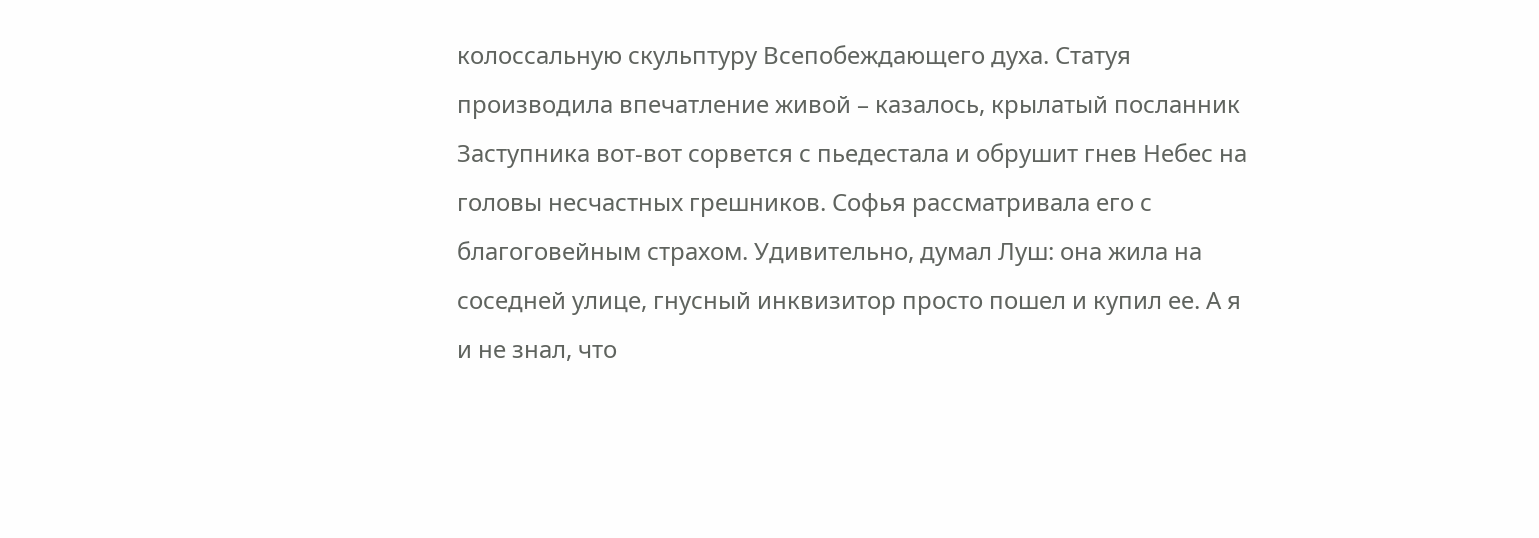колоссальную скульптуру Всепобеждающего духа. Статуя производила впечатление живой – казалось, крылатый посланник Заступника вот-вот сорвется с пьедестала и обрушит гнев Небес на головы несчастных грешников. Софья рассматривала его с благоговейным страхом. Удивительно, думал Луш: она жила на соседней улице, гнусный инквизитор просто пошел и купил ее. А я и не знал, что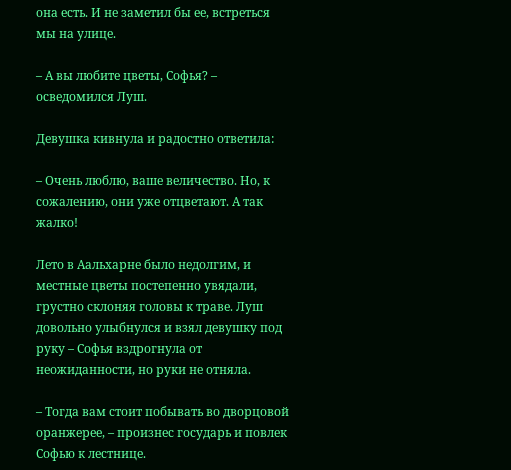она есть. И не заметил бы ее, встреться мы на улице.

– А вы любите цветы, Софья? – осведомился Луш.

Девушка кивнула и радостно ответила:

– Очень люблю, ваше величество. Но, к сожалению, они уже отцветают. А так жалко!

Лето в Аальхарне было недолгим, и местные цветы постепенно увядали, грустно склоняя головы к траве. Луш довольно улыбнулся и взял девушку под руку – Софья вздрогнула от неожиданности, но руки не отняла.

– Тогда вам стоит побывать во дворцовой оранжерее, – произнес государь и повлек Софью к лестнице.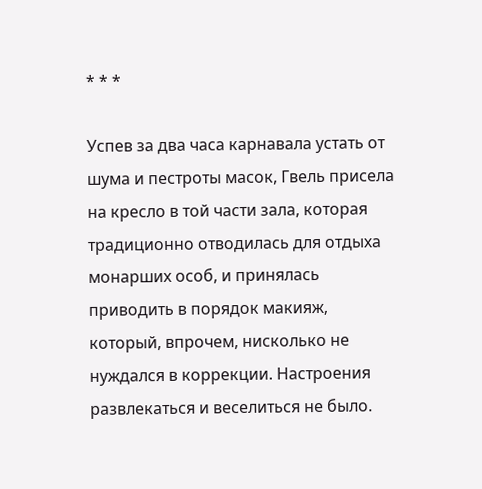* * *

Успев за два часа карнавала устать от шума и пестроты масок, Гвель присела на кресло в той части зала, которая традиционно отводилась для отдыха монарших особ, и принялась приводить в порядок макияж, который, впрочем, нисколько не нуждался в коррекции. Настроения развлекаться и веселиться не было.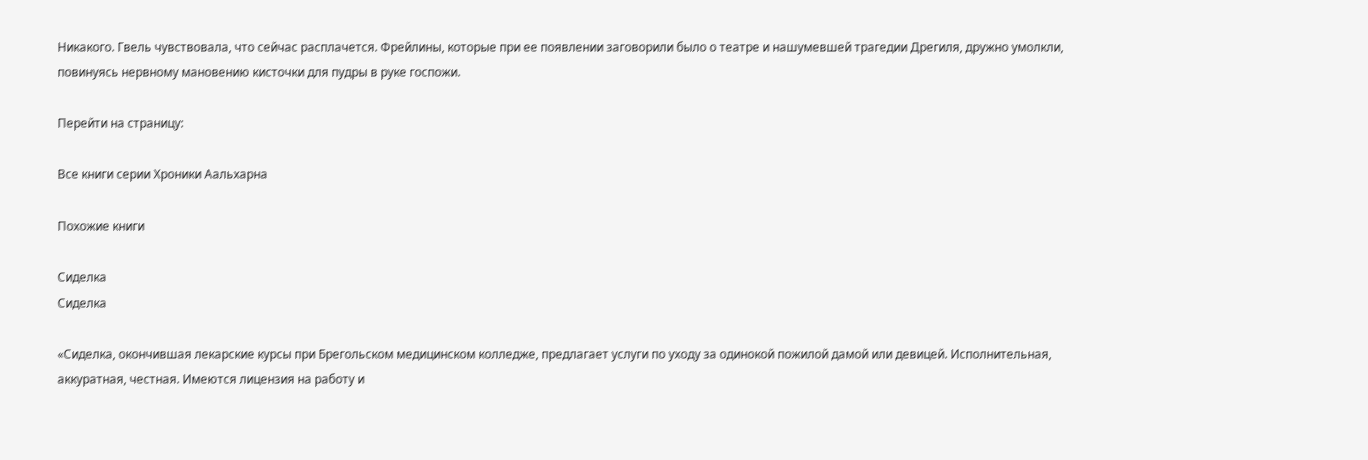Никакого. Гвель чувствовала, что сейчас расплачется. Фрейлины, которые при ее появлении заговорили было о театре и нашумевшей трагедии Дрегиля, дружно умолкли, повинуясь нервному мановению кисточки для пудры в руке госпожи.

Перейти на страницу:

Все книги серии Хроники Аальхарна

Похожие книги

Сиделка
Сиделка

«Сиделка, окончившая лекарские курсы при Брегольском медицинском колледже, предлагает услуги по уходу за одинокой пожилой дамой или девицей. Исполнительная, аккуратная, честная. Имеются лицензия на работу и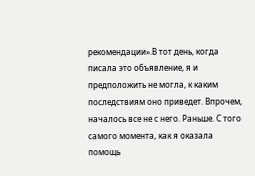рекомендации».В тот день, когда писала это объявление, я и предположить не могла, к каким последствиям оно приведет. Впрочем, началось все не с него. Раньше. С того самого момента, как я оказала помощь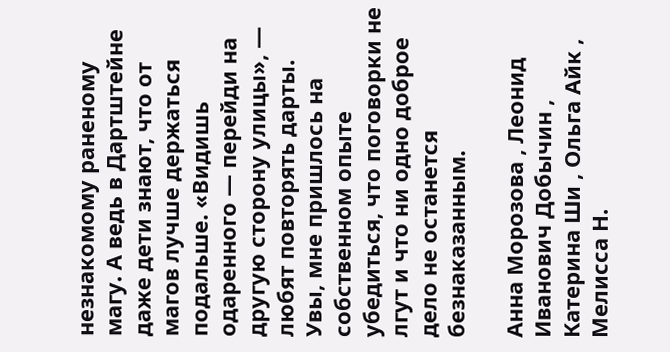незнакомому раненому магу. А ведь в Дартштейне даже дети знают, что от магов лучше держаться подальше. «Видишь одаренного — перейди на другую сторону улицы», — любят повторять дарты. Увы, мне пришлось на собственном опыте убедиться, что поговорки не лгут и что ни одно доброе дело не останется безнаказанным.

Анна Морозова , Леонид Иванович Добычин , Катерина Ши , Ольга Айк , Мелисса Н.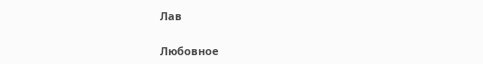Лав

Любовное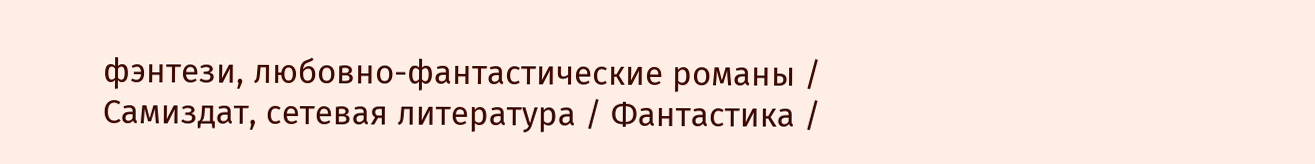фэнтези, любовно-фантастические романы / Самиздат, сетевая литература / Фантастика /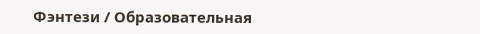Фэнтези / Образовательная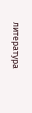литература